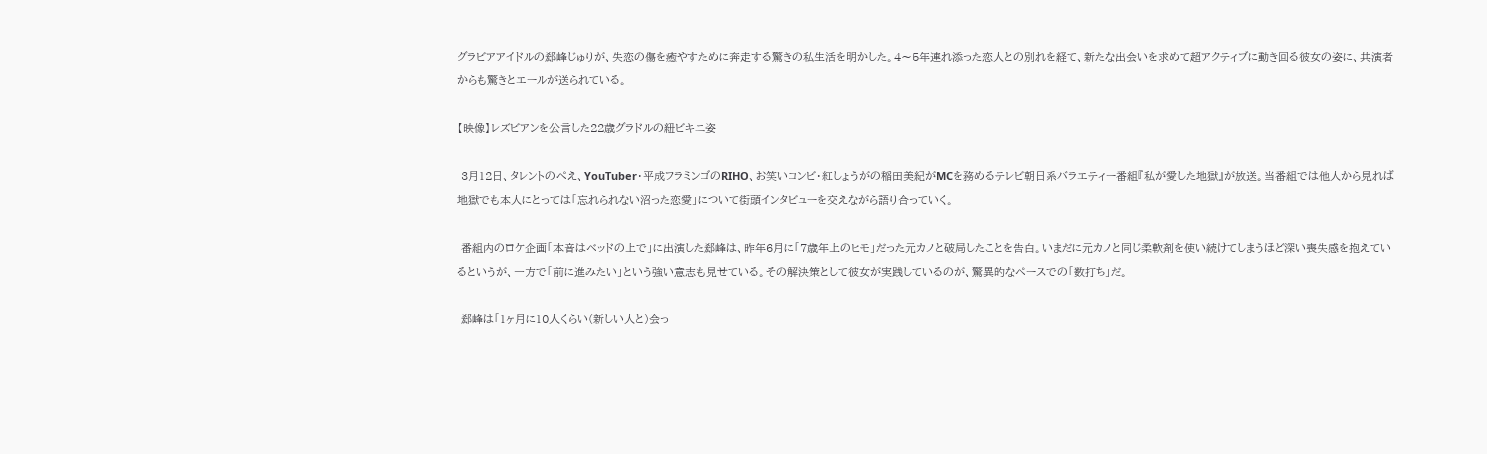グラビアアイドルの郄峰じゅりが、失恋の傷を癒やすために奔走する驚きの私生活を明かした。4〜5年連れ添った恋人との別れを経て、新たな出会いを求めて超アクティブに動き回る彼女の姿に、共演者からも驚きとエールが送られている。

【映像】レズビアンを公言した22歳グラドルの紐ビキニ姿

 3月12日、タレントのぺえ、YouTuber・平成フラミンゴのRIHO、お笑いコンビ・紅しょうがの稲田美紀がMCを務めるテレビ朝日系バラエティー番組『私が愛した地獄』が放送。当番組では他人から見れば地獄でも本人にとっては「忘れられない沼った恋愛」について街頭インタビューを交えながら語り合っていく。

 番組内のロケ企画「本音はベッドの上で」に出演した郄峰は、昨年6月に「7歳年上のヒモ」だった元カノと破局したことを告白。いまだに元カノと同じ柔軟剤を使い続けてしまうほど深い喪失感を抱えているというが、一方で「前に進みたい」という強い意志も見せている。その解決策として彼女が実践しているのが、驚異的なペースでの「数打ち」だ。

 郄峰は「1ヶ月に10人くらい(新しい人と)会っ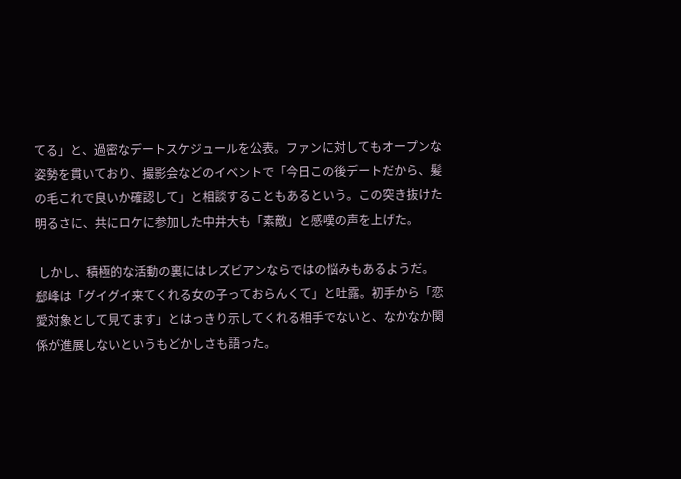てる」と、過密なデートスケジュールを公表。ファンに対してもオープンな姿勢を貫いており、撮影会などのイベントで「今日この後デートだから、髪の毛これで良いか確認して」と相談することもあるという。この突き抜けた明るさに、共にロケに参加した中井大も「素敵」と感嘆の声を上げた。

 しかし、積極的な活動の裏にはレズビアンならではの悩みもあるようだ。郄峰は「グイグイ来てくれる女の子っておらんくて」と吐露。初手から「恋愛対象として見てます」とはっきり示してくれる相手でないと、なかなか関係が進展しないというもどかしさも語った。